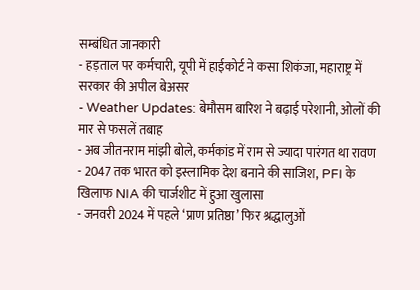सम्बंधित जानकारी
- हड़ताल पर कर्मचारी, यूपी में हाईकोर्ट ने कसा शिकंजा, महाराष्ट्र में सरकार की अपील बेअसर
- Weather Updates: बेमौसम बारिश ने बढ़ाई परेशानी, ओलों की मार से फसलें तबाह
- अब जीतनराम मांझी बोले, कर्मकांड में राम से ज्यादा पारंगत था रावण
- 2047 तक भारत को इस्लामिक देश बनाने की साजिश, PFI के खिलाफ NIA की चार्जशीट में हुआ खुलासा
- जनवरी 2024 में पहले ‘प्राण प्रतिष्ठा’ फिर श्रद्धालुओं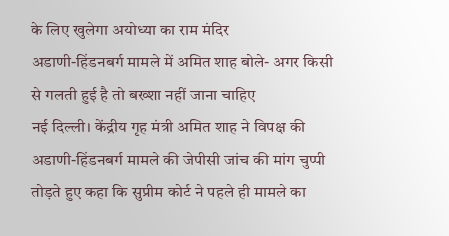के लिए खुलेगा अयोध्या का राम मंदिर
अडाणी-हिंडनबर्ग मामले में अमित शाह बोले- अगर किसी से गलती हुई है तो बख्शा नहीं जाना चाहिए
नई दिल्ली। केंद्रीय गृह मंत्री अमित शाह ने विपक्ष की अडाणी-हिंडनबर्ग मामले की जेपीसी जांच की मांग चुप्पी तोड़ते हुए कहा कि सुप्रीम कोर्ट ने पहले ही मामले का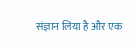संज्ञान लिया है और एक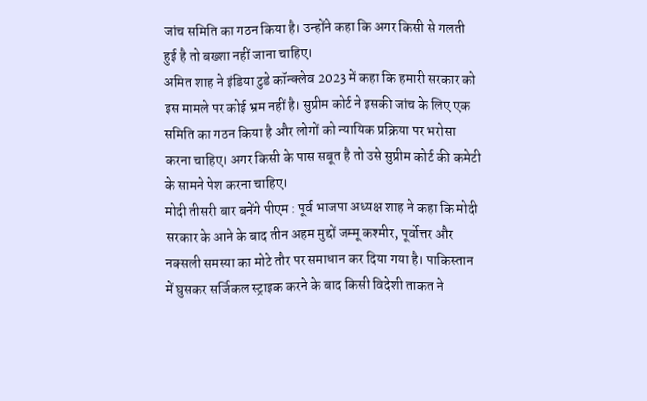जांच समिति का गठन किया है। उन्होंने कहा कि अगर किसी से गलती हुई है तो बख्शा नहीं जाना चाहिए।
अमित शाह ने इंडिया टुडे कॉन्क्लेव 2023 में कहा कि हमारी सरकार को इस मामले पर कोई भ्रम नहीं है। सुप्रीम कोर्ट ने इसकी जांच के लिए एक समिति का गठन किया है और लोगों को न्यायिक प्रक्रिया पर भरोसा करना चाहिए। अगर किसी के पास सबूत है तो उसे सुप्रीम कोर्ट की कमेटी के सामने पेश करना चाहिए।
मोदी तीसरी बार बनेंगे पीएम : पूर्व भाजपा अध्यक्ष शाह ने कहा कि मोदी सरकार के आने के बाद तीन अहम मुद्दों जम्मू कश्मीर, पूर्वोत्तर और नक्सली समस्या का मोटे तौर पर समाधान कर दिया गया है। पाकिस्तान में घुसकर सर्जिकल स्ट्राइक करने के बाद किसी विदेशी ताकत ने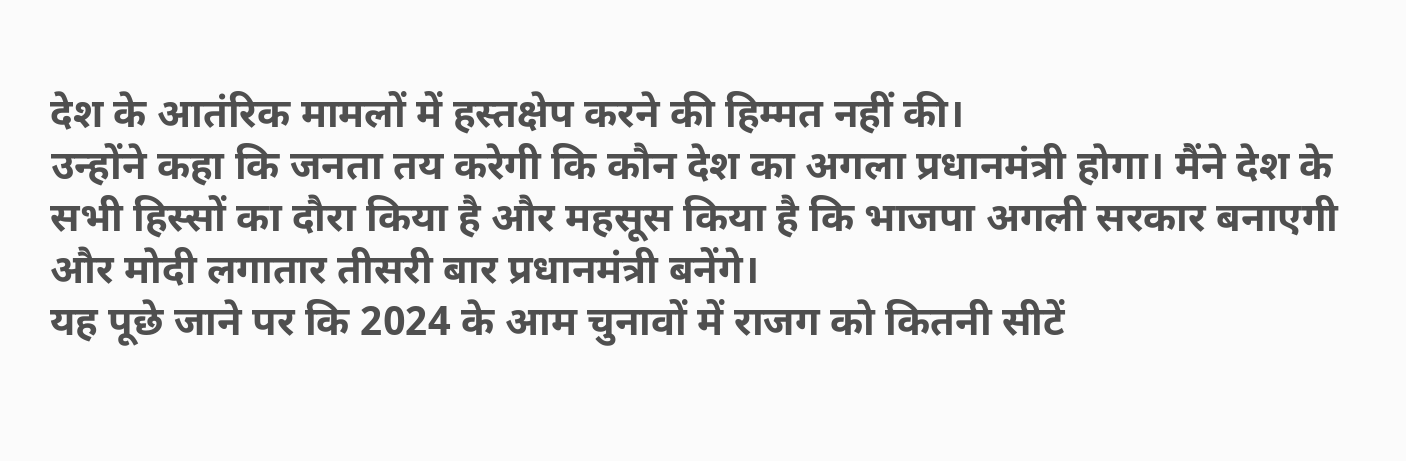देश के आतंरिक मामलों में हस्तक्षेप करने की हिम्मत नहीं की।
उन्होंने कहा कि जनता तय करेगी कि कौन देश का अगला प्रधानमंत्री होगा। मैंने देश के सभी हिस्सों का दौरा किया है और महसूस किया है कि भाजपा अगली सरकार बनाएगी और मोदी लगातार तीसरी बार प्रधानमंत्री बनेंगे।
यह पूछे जाने पर कि 2024 के आम चुनावों में राजग को कितनी सीटें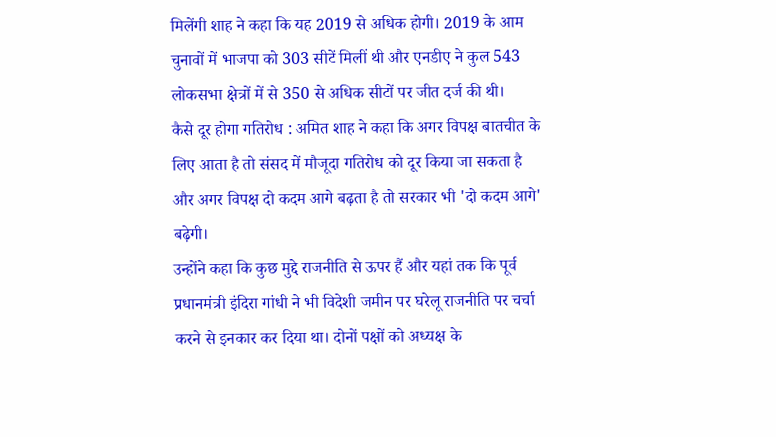मिलेंगी शाह ने कहा कि यह 2019 से अधिक होगी। 2019 के आम चुनावों में भाजपा को 303 सीटें मिलीं थी और एनडीए ने कुल 543 लोकसभा क्षेत्रों में से 350 से अधिक सीटों पर जीत दर्ज की थी।
कैसे दूर होगा गतिरोध : अमित शाह ने कहा कि अगर विपक्ष बातचीत के लिए आता है तो संसद में मौजूदा गतिरोध को दूर किया जा सकता है और अगर विपक्ष दो कदम आगे बढ़ता है तो सरकार भी 'दो कदम आगे' बढ़ेगी।
उन्होंने कहा कि कुछ मुद्दे राजनीति से ऊपर हैं और यहां तक कि पूर्व प्रधानमंत्री इंदिरा गांधी ने भी विदेशी जमीन पर घरेलू राजनीति पर चर्चा करने से इनकार कर दिया था। दोनों पक्षों को अध्यक्ष के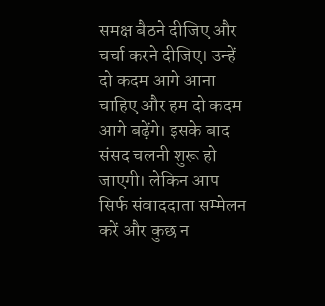समक्ष बैठने दीजिए और चर्चा करने दीजिए। उन्हें दो कदम आगे आना चाहिए और हम दो कदम आगे बढ़ेंगे। इसके बाद संसद चलनी शुरू हो जाएगी। लेकिन आप सिर्फ संवाददाता सम्मेलन करें और कुछ न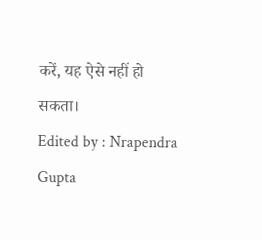करें, यह ऐसे नहीं हो सकता।
Edited by : Nrapendra Gupta